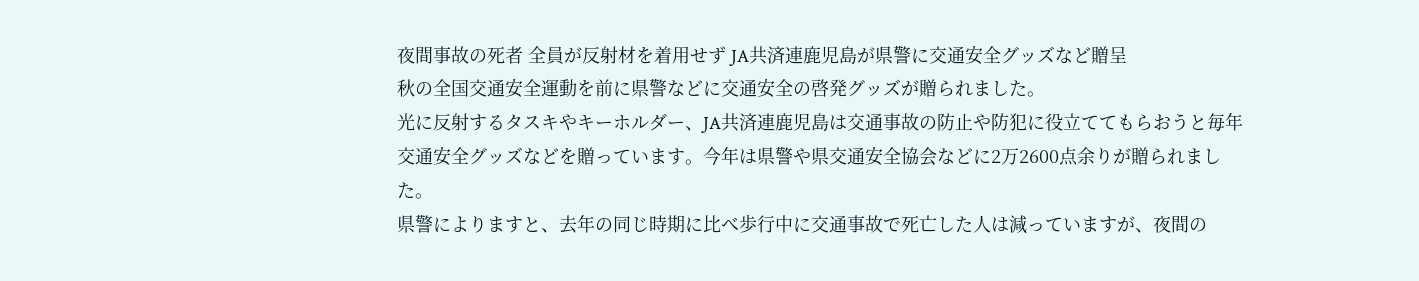夜間事故の死者 全員が反射材を着用せず JA共済連鹿児島が県警に交通安全グッズなど贈呈
秋の全国交通安全運動を前に県警などに交通安全の啓発グッズが贈られました。
光に反射するタスキやキーホルダー、JA共済連鹿児島は交通事故の防止や防犯に役立ててもらおうと毎年交通安全グッズなどを贈っています。今年は県警や県交通安全協会などに2万2600点余りが贈られました。
県警によりますと、去年の同じ時期に比べ歩行中に交通事故で死亡した人は減っていますが、夜間の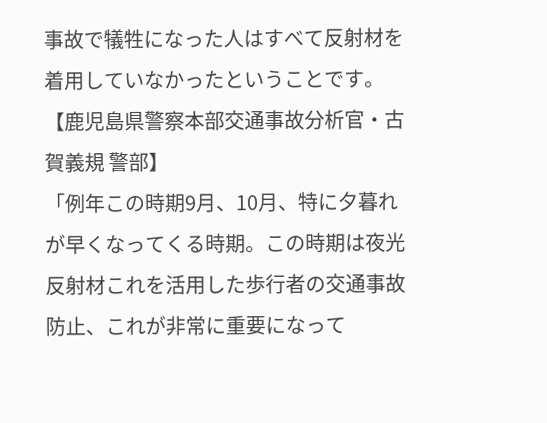事故で犠牲になった人はすべて反射材を着用していなかったということです。
【鹿児島県警察本部交通事故分析官・古賀義規 警部】
「例年この時期9月、10月、特に夕暮れが早くなってくる時期。この時期は夜光反射材これを活用した歩行者の交通事故防止、これが非常に重要になって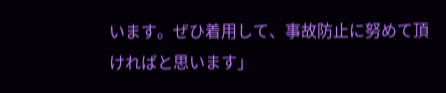います。ぜひ着用して、事故防止に努めて頂ければと思います」